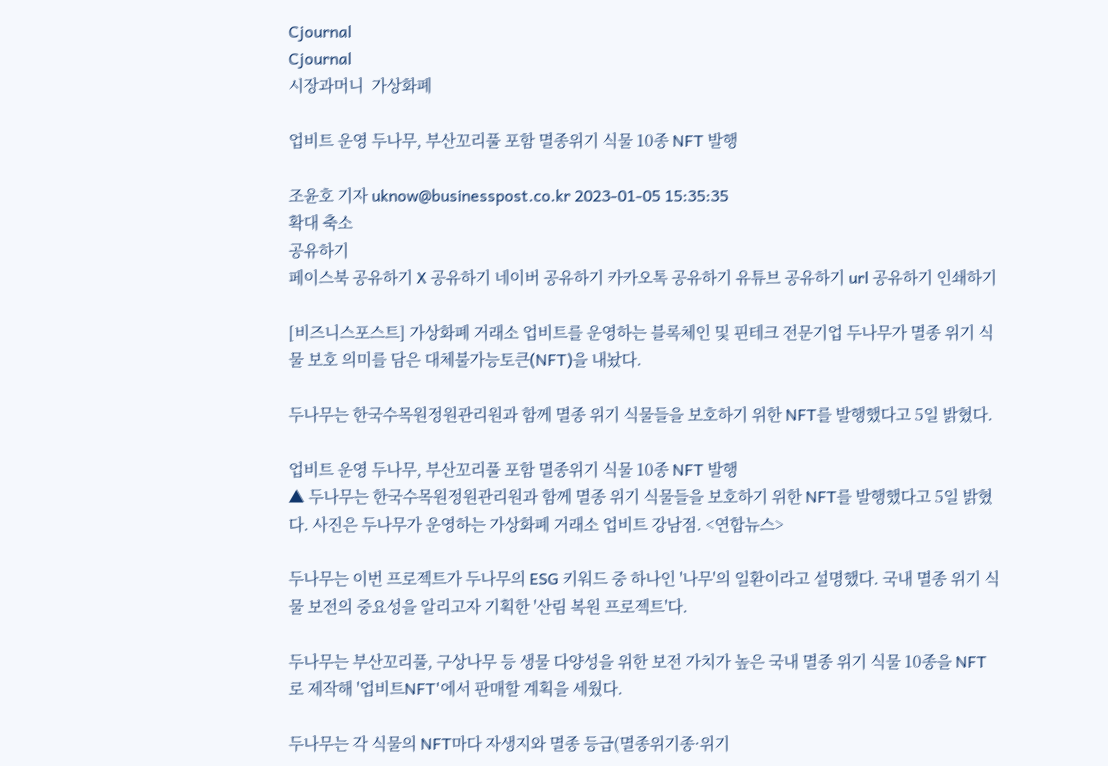Cjournal
Cjournal
시장과머니  가상화폐

업비트 운영 두나무, 부산꼬리풀 포함 멸종위기 식물 10종 NFT 발행

조윤호 기자 uknow@businesspost.co.kr 2023-01-05 15:35:35
확대 축소
공유하기
페이스북 공유하기 X 공유하기 네이버 공유하기 카카오톡 공유하기 유튜브 공유하기 url 공유하기 인쇄하기

[비즈니스포스트] 가상화폐 거래소 업비트를 운영하는 블록체인 및 핀테크 전문기업 두나무가 멸종 위기 식물 보호 의미를 담은 대체불가능토큰(NFT)을 내놨다.

두나무는 한국수목원정원관리원과 함께 멸종 위기 식물들을 보호하기 위한 NFT를 발행했다고 5일 밝혔다.

업비트 운영 두나무, 부산꼬리풀 포함 멸종위기 식물 10종 NFT 발행
▲ 두나무는 한국수목원정원관리원과 함께 멸종 위기 식물들을 보호하기 위한 NFT를 발행했다고 5일 밝혔다. 사진은 두나무가 운영하는 가상화폐 거래소 업비트 강남점. <연합뉴스>

두나무는 이번 프로젝트가 두나무의 ESG 키워드 중 하나인 '나무'의 일환이라고 설명했다. 국내 멸종 위기 식물 보전의 중요성을 알리고자 기획한 '산림 복원 프로젝트'다.

두나무는 부산꼬리풀, 구상나무 등 생물 다양성을 위한 보전 가치가 높은 국내 멸종 위기 식물 10종을 NFT로 제작해 '업비트NFT'에서 판매할 계획을 세웠다.

두나무는 각 식물의 NFT마다 자생지와 멸종 등급(멸종위기종·위기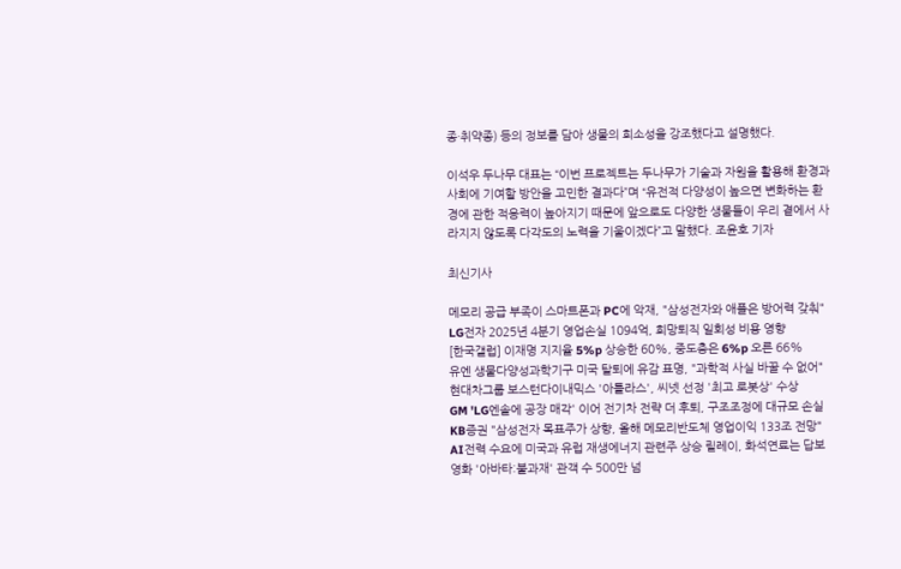종·취약종) 등의 정보를 담아 생물의 희소성을 강조했다고 설명했다.

이석우 두나무 대표는 “이번 프로젝트는 두나무가 기술과 자원을 활용해 환경과 사회에 기여할 방안을 고민한 결과다”며 “유전적 다양성이 높으면 변화하는 환경에 관한 적응력이 높아지기 때문에 앞으로도 다양한 생물들이 우리 곁에서 사라지지 않도록 다각도의 노력을 기울이겠다”고 말했다. 조윤호 기자

최신기사

메모리 공급 부족이 스마트폰과 PC에 악재, "삼성전자와 애플은 방어력 갖춰"
LG전자 2025년 4분기 영업손실 1094억, 희망퇴직 일회성 비용 영향
[한국갤럽] 이재명 지지율 5%p 상승한 60%, 중도층은 6%p 오른 66%
유엔 생물다양성과학기구 미국 탈퇴에 유감 표명, "과학적 사실 바꿀 수 없어"
현대차그룹 보스턴다이내믹스 '아틀라스', 씨넷 선정 '최고 로봇상' 수상
GM 'LG엔솔에 공장 매각' 이어 전기차 전략 더 후퇴, 구조조정에 대규모 손실
KB증권 "삼성전자 목표주가 상향, 올해 메모리반도체 영업이익 133조 전망"
AI전력 수요에 미국과 유럽 재생에너지 관련주 상승 릴레이, 화석연료는 답보
영화 '아바타:불과재' 관객 수 500만 넘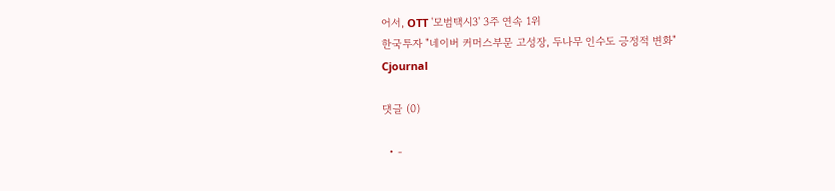어서, OTT '모범택시3' 3주 연속 1위
한국투자 "네이버 커머스부문 고성장, 두나무 인수도 긍정적 변화"
Cjournal

댓글 (0)

  • -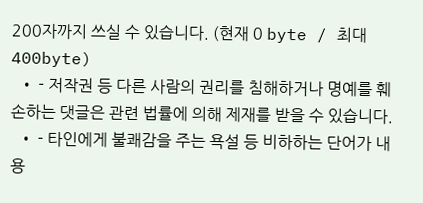200자까지 쓰실 수 있습니다. (현재 0 byte / 최대 400byte)
  • - 저작권 등 다른 사람의 권리를 침해하거나 명예를 훼손하는 댓글은 관련 법률에 의해 제재를 받을 수 있습니다.
  • - 타인에게 불쾌감을 주는 욕설 등 비하하는 단어가 내용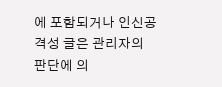에 포함되거나 인신공격성 글은 관리자의 판단에 의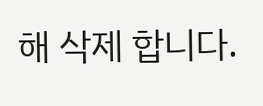해 삭제 합니다.